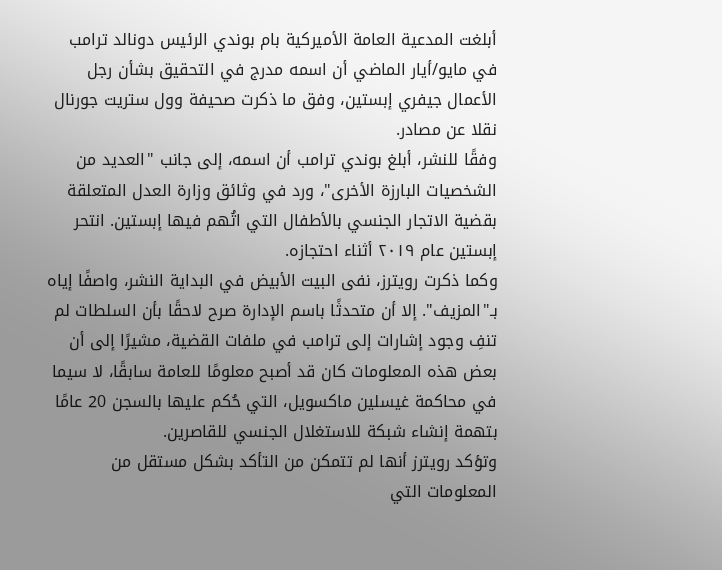أبلغت المدعية العامة الأميركية بام بوندي الرئيس دونالد ترامب في مايو/أيار الماضي أن اسمه مدرج في التحقيق بشأن رجل الأعمال جيفري إبستين، وفق ما ذكرت صحيفة وول ستريت جورنال نقلا عن مصادر.
وفقًا للنشر، أبلغ بوندي ترامب أن اسمه، إلى جانب "العديد من الشخصيات البارزة الأخرى"، ورد في وثائق وزارة العدل المتعلقة بقضية الاتجار الجنسي بالأطفال التي اتُهم فيها إبستين. انتحر إبستين عام ٢٠١٩ أثناء احتجازه.
وكما ذكرت رويترز، نفى البيت الأبيض في البداية النشر، واصفًا إياه بـ"المزيف". إلا أن متحدثًا باسم الإدارة صرح لاحقًا بأن السلطات لم تنفِ وجود إشارات إلى ترامب في ملفات القضية، مشيرًا إلى أن بعض هذه المعلومات كان قد أصبح معلومًا للعامة سابقًا، لا سيما في محاكمة غيسلين ماكسويل، التي حُكم عليها بالسجن 20 عامًا بتهمة إنشاء شبكة للاستغلال الجنسي للقاصرين.
وتؤكد رويترز أنها لم تتمكن من التأكد بشكل مستقل من المعلومات التي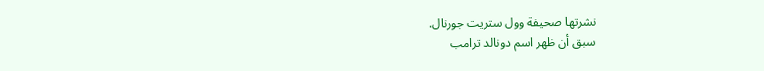نشرتها صحيفة وول ستريت جورنال.
سبق أن ظهر اسم دونالد ترامب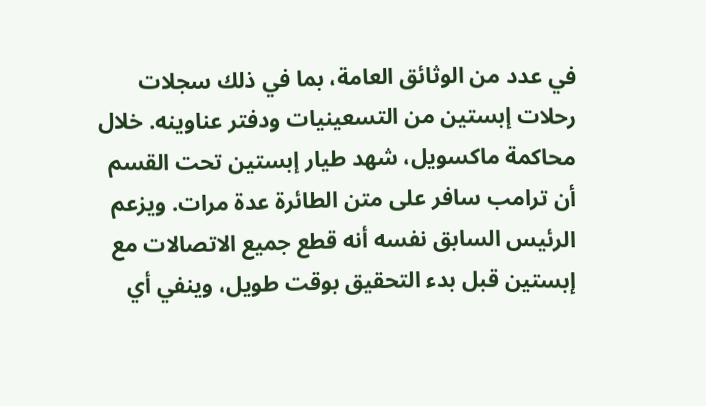في عدد من الوثائق العامة، بما في ذلك سجلات رحلات إبستين من التسعينيات ودفتر عناوينه. خلال محاكمة ماكسويل، شهد طيار إبستين تحت القسم أن ترامب سافر على متن الطائرة عدة مرات. ويزعم الرئيس السابق نفسه أنه قطع جميع الاتصالات مع إبستين قبل بدء التحقيق بوقت طويل، وينفي أي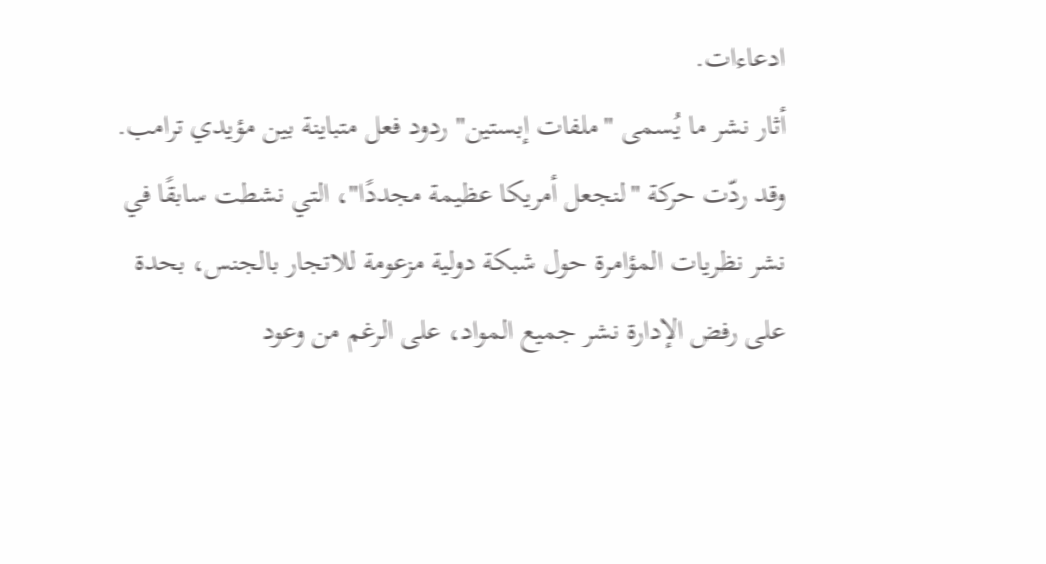ادعاءات.
أثار نشر ما يُسمى "ملفات إبستين" ردود فعل متباينة بين مؤيدي ترامب. وقد ردّت حركة "لنجعل أمريكا عظيمة مجددًا"، التي نشطت سابقًا في نشر نظريات المؤامرة حول شبكة دولية مزعومة للاتجار بالجنس، بحدة على رفض الإدارة نشر جميع المواد، على الرغم من وعود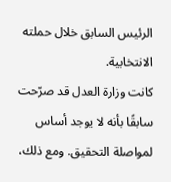الرئيس السابق خلال حملته الانتخابية.
كانت وزارة العدل قد صرّحت سابقًا بأنه لا يوجد أساس لمواصلة التحقيق. ومع ذلك،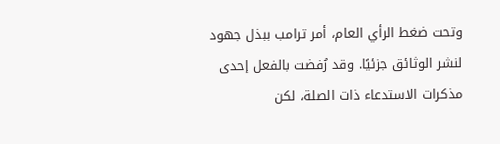وتحت ضغط الرأي العام، أمر ترامب ببذل جهود لنشر الوثائق جزئيًا. وقد رُفضت بالفعل إحدى مذكرات الاستدعاء ذات الصلة، لكن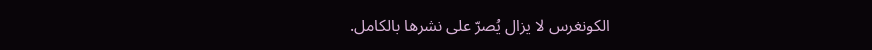الكونغرس لا يزال يُصرّ على نشرها بالكامل.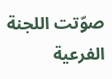صوّتت اللجنة الفرعية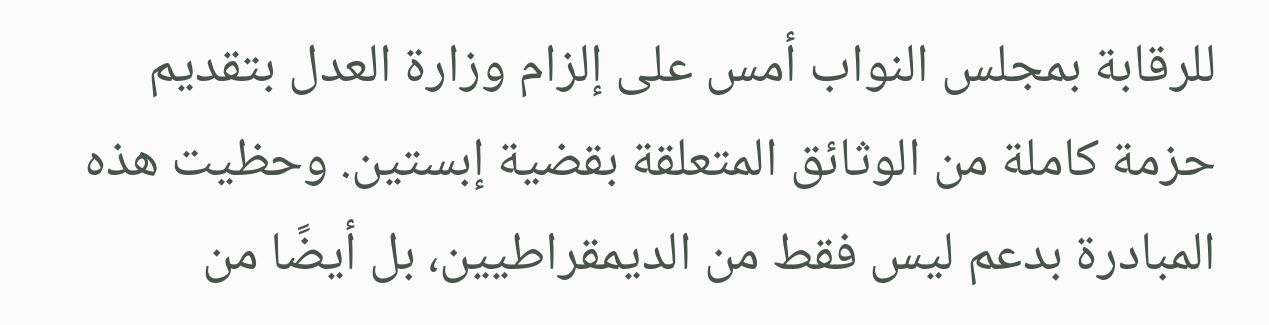للرقابة بمجلس النواب أمس على إلزام وزارة العدل بتقديم حزمة كاملة من الوثائق المتعلقة بقضية إبستين. وحظيت هذه المبادرة بدعم ليس فقط من الديمقراطيين، بل أيضًا من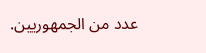عدد من الجمهوريين.